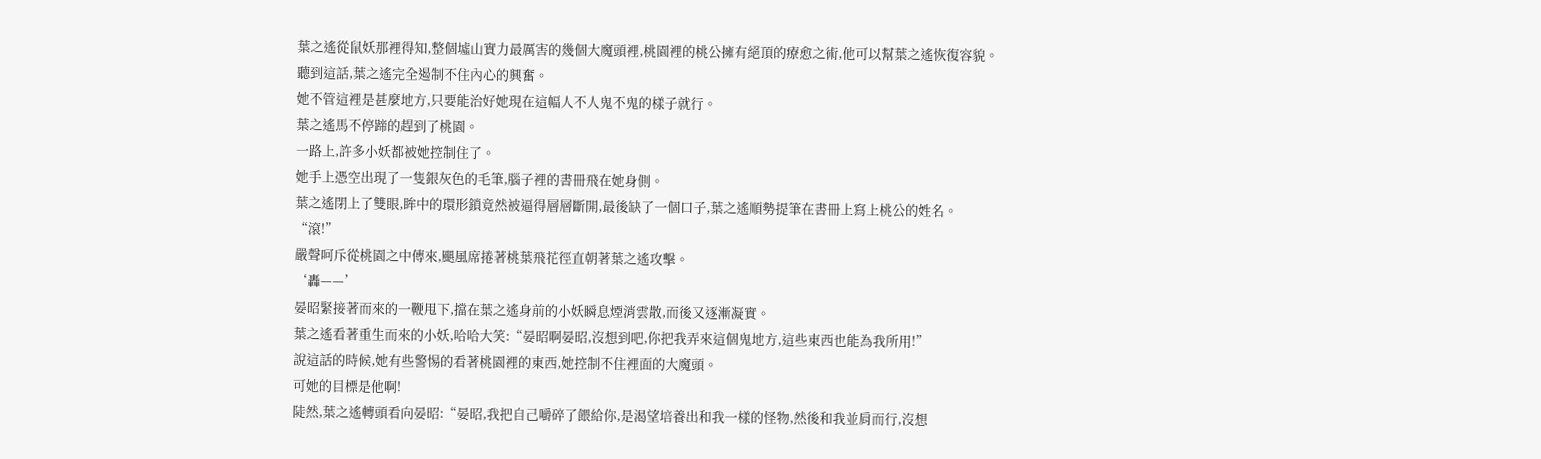葉之遙從鼠妖那裡得知,整個墟山實力最厲害的幾個大魔頭裡,桃園裡的桃公擁有絕頂的療愈之術,他可以幫葉之遙恢復容貌。
聽到這話,葉之遙完全遏制不住內心的興奮。
她不管這裡是甚麼地方,只要能治好她現在這幅人不人鬼不鬼的樣子就行。
葉之遙馬不停蹄的趕到了桃園。
一路上,許多小妖都被她控制住了。
她手上憑空出現了一隻銀灰色的毛筆,腦子裡的書冊飛在她身側。
葉之遙閉上了雙眼,眸中的環形鎖竟然被逼得層層斷開,最後缺了一個口子,葉之遙順勢提筆在書冊上寫上桃公的姓名。
“滾!”
嚴聲呵斥從桃園之中傳來,颶風席捲著桃葉飛花徑直朝著葉之遙攻擊。
‘轟——’
晏昭緊接著而來的一鞭甩下,擋在葉之遙身前的小妖瞬息煙消雲散,而後又逐漸凝實。
葉之遙看著重生而來的小妖,哈哈大笑:“晏昭啊晏昭,沒想到吧,你把我弄來這個鬼地方,這些東西也能為我所用!”
說這話的時候,她有些警惕的看著桃園裡的東西,她控制不住裡面的大魔頭。
可她的目標是他啊!
陡然,葉之遙轉頭看向晏昭:“晏昭,我把自己嚼碎了餵給你,是渴望培養出和我一樣的怪物,然後和我並肩而行,沒想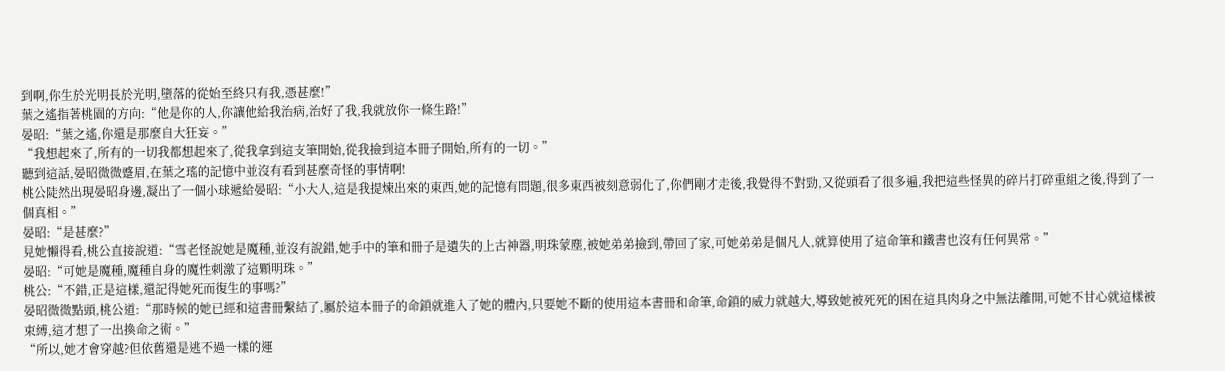到啊,你生於光明長於光明,墮落的從始至終只有我,憑甚麼!”
葉之遙指著桃園的方向:“他是你的人,你讓他給我治病,治好了我,我就放你一條生路!”
晏昭:“葉之遙,你還是那麼自大狂妄。”
“我想起來了,所有的一切我都想起來了,從我拿到這支筆開始,從我撿到這本冊子開始,所有的一切。”
聽到這話,晏昭微微蹙眉,在葉之瑤的記憶中並沒有看到甚麼奇怪的事情啊!
桃公陡然出現晏昭身邊,凝出了一個小球遞給晏昭:“小大人,這是我提煉出來的東西,她的記憶有問題,很多東西被刻意弱化了,你們剛才走後,我覺得不對勁,又從頭看了很多遍,我把這些怪異的碎片打碎重組之後,得到了一個真相。”
晏昭:“是甚麼?”
見她懶得看,桃公直接說道:“雪老怪說她是魔種,並沒有說錯,她手中的筆和冊子是遺失的上古神器,明珠蒙塵,被她弟弟撿到,帶回了家,可她弟弟是個凡人,就算使用了這命筆和鐵書也沒有任何異常。”
晏昭:“可她是魔種,魔種自身的魔性刺激了這顆明珠。”
桃公:“不錯,正是這樣,還記得她死而復生的事嗎?”
晏昭微微點頭,桃公道:“那時候的她已經和這書冊繫結了,屬於這本冊子的命鎖就進入了她的體內,只要她不斷的使用這本書冊和命筆,命鎖的威力就越大,導致她被死死的困在這具肉身之中無法離開,可她不甘心就這樣被束縛,這才想了一出換命之術。”
“所以,她才會穿越?但依舊還是逃不過一樣的運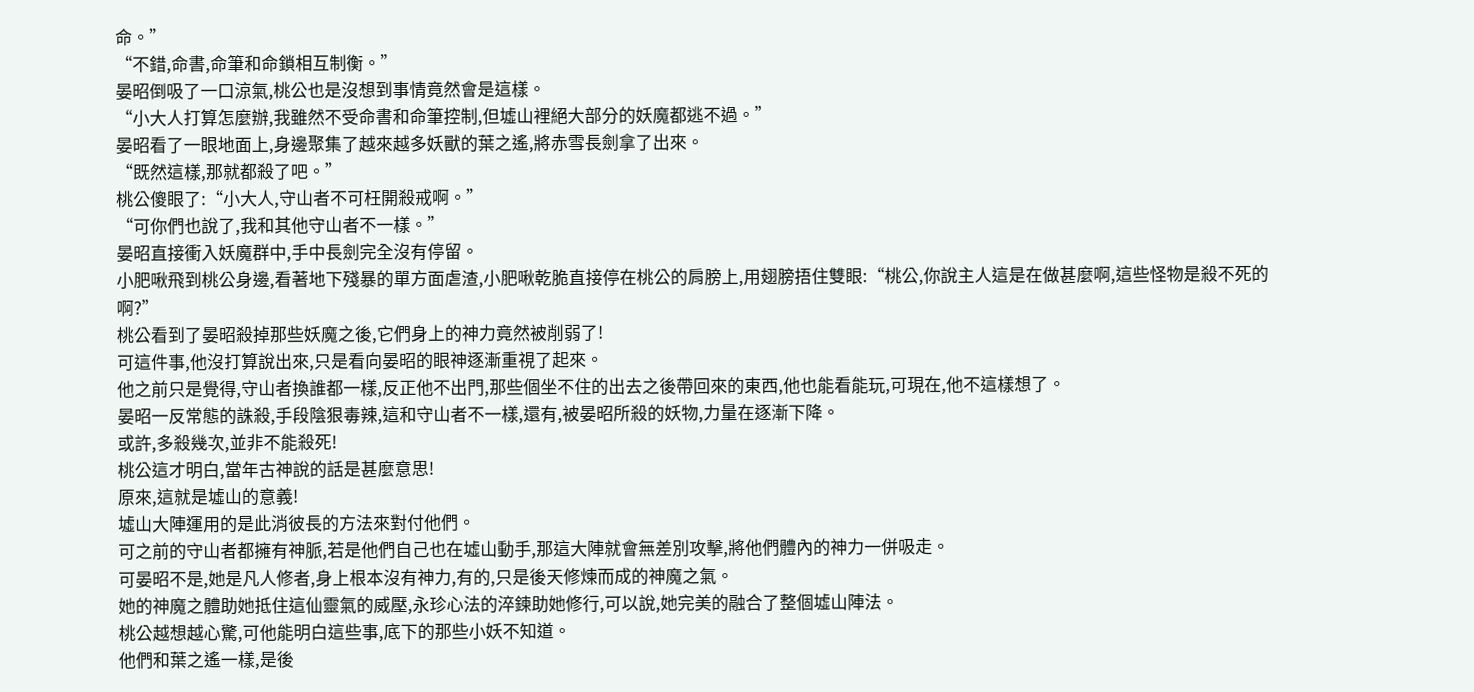命。”
“不錯,命書,命筆和命鎖相互制衡。”
晏昭倒吸了一口涼氣,桃公也是沒想到事情竟然會是這樣。
“小大人打算怎麼辦,我雖然不受命書和命筆控制,但墟山裡絕大部分的妖魔都逃不過。”
晏昭看了一眼地面上,身邊聚集了越來越多妖獸的葉之遙,將赤雪長劍拿了出來。
“既然這樣,那就都殺了吧。”
桃公傻眼了:“小大人,守山者不可枉開殺戒啊。”
“可你們也說了,我和其他守山者不一樣。”
晏昭直接衝入妖魔群中,手中長劍完全沒有停留。
小肥啾飛到桃公身邊,看著地下殘暴的單方面虐渣,小肥啾乾脆直接停在桃公的肩膀上,用翅膀捂住雙眼:“桃公,你說主人這是在做甚麼啊,這些怪物是殺不死的啊?”
桃公看到了晏昭殺掉那些妖魔之後,它們身上的神力竟然被削弱了!
可這件事,他沒打算說出來,只是看向晏昭的眼神逐漸重視了起來。
他之前只是覺得,守山者換誰都一樣,反正他不出門,那些個坐不住的出去之後帶回來的東西,他也能看能玩,可現在,他不這樣想了。
晏昭一反常態的誅殺,手段陰狠毒辣,這和守山者不一樣,還有,被晏昭所殺的妖物,力量在逐漸下降。
或許,多殺幾次,並非不能殺死!
桃公這才明白,當年古神說的話是甚麼意思!
原來,這就是墟山的意義!
墟山大陣運用的是此消彼長的方法來對付他們。
可之前的守山者都擁有神脈,若是他們自己也在墟山動手,那這大陣就會無差別攻擊,將他們體內的神力一併吸走。
可晏昭不是,她是凡人修者,身上根本沒有神力,有的,只是後天修煉而成的神魔之氣。
她的神魔之體助她抵住這仙靈氣的威壓,永珍心法的淬鍊助她修行,可以說,她完美的融合了整個墟山陣法。
桃公越想越心驚,可他能明白這些事,底下的那些小妖不知道。
他們和葉之遙一樣,是後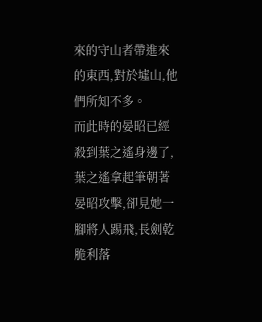來的守山者帶進來的東西,對於墟山,他們所知不多。
而此時的晏昭已經殺到葉之遙身邊了,葉之遙拿起筆朝著晏昭攻擊,卻見她一腳將人踢飛,長劍乾脆利落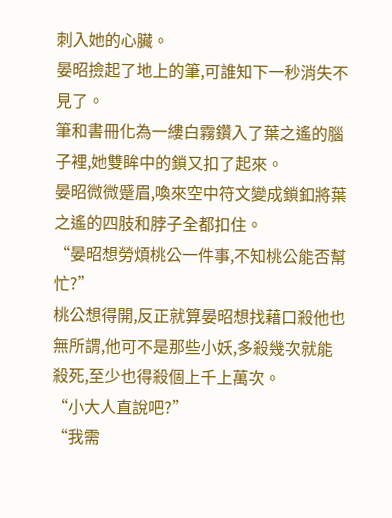刺入她的心臟。
晏昭撿起了地上的筆,可誰知下一秒消失不見了。
筆和書冊化為一縷白霧鑽入了葉之遙的腦子裡,她雙眸中的鎖又扣了起來。
晏昭微微蹙眉,喚來空中符文變成鎖釦將葉之遙的四肢和脖子全都扣住。
“晏昭想勞煩桃公一件事,不知桃公能否幫忙?”
桃公想得開,反正就算晏昭想找藉口殺他也無所謂,他可不是那些小妖,多殺幾次就能殺死,至少也得殺個上千上萬次。
“小大人直說吧?”
“我需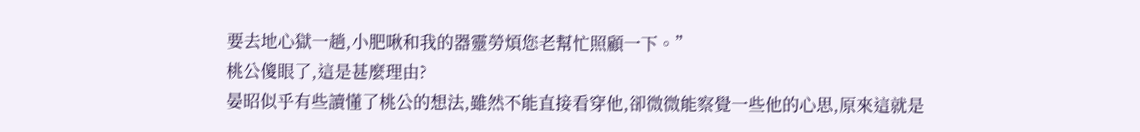要去地心獄一趟,小肥啾和我的器靈勞煩您老幫忙照顧一下。”
桃公傻眼了,這是甚麼理由?
晏昭似乎有些讀懂了桃公的想法,雖然不能直接看穿他,卻微微能察覺一些他的心思,原來這就是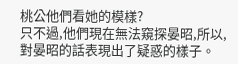桃公他們看她的模樣?
只不過,他們現在無法窺探晏昭,所以,對晏昭的話表現出了疑惑的樣子。